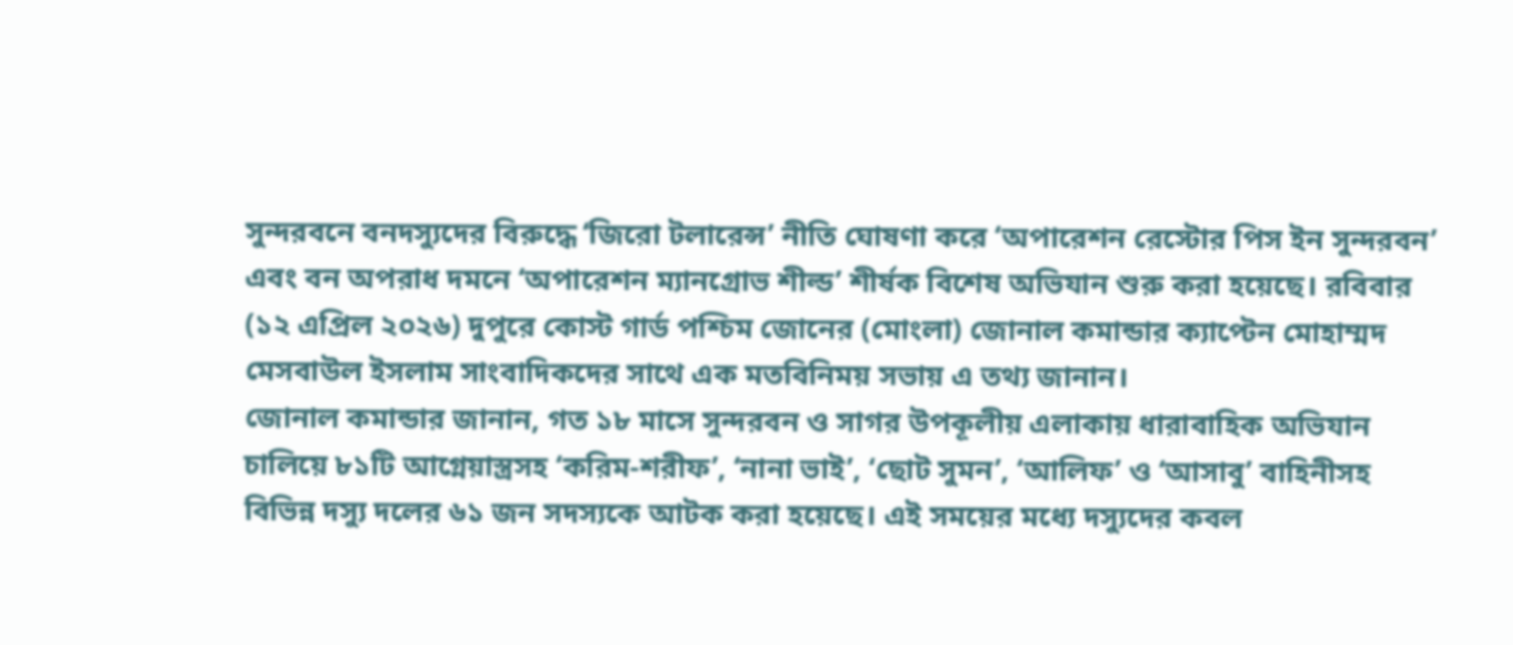সুন্দরবনে বনদস্যুদের বিরুদ্ধে ‘জিরো টলারেন্স’ নীতি ঘোষণা করে ‘অপারেশন রেস্টোর পিস ইন সুন্দরবন’ এবং বন অপরাধ দমনে ‘অপারেশন ম্যানগ্রোভ শীল্ড’ শীর্ষক বিশেষ অভিযান শুরু করা হয়েছে। রবিবার (১২ এপ্রিল ২০২৬) দুপুরে কোস্ট গার্ড পশ্চিম জোনের (মোংলা) জোনাল কমান্ডার ক্যাপ্টেন মোহাম্মদ মেসবাউল ইসলাম সাংবাদিকদের সাথে এক মতবিনিময় সভায় এ তথ্য জানান।
জোনাল কমান্ডার জানান, গত ১৮ মাসে সুন্দরবন ও সাগর উপকূলীয় এলাকায় ধারাবাহিক অভিযান চালিয়ে ৮১টি আগ্নেয়াস্ত্রসহ ‘করিম-শরীফ’, ‘নানা ভাই’, ‘ছোট সুমন’, ‘আলিফ’ ও ‘আসাবু’ বাহিনীসহ বিভিন্ন দস্যু দলের ৬১ জন সদস্যকে আটক করা হয়েছে। এই সময়ের মধ্যে দস্যুদের কবল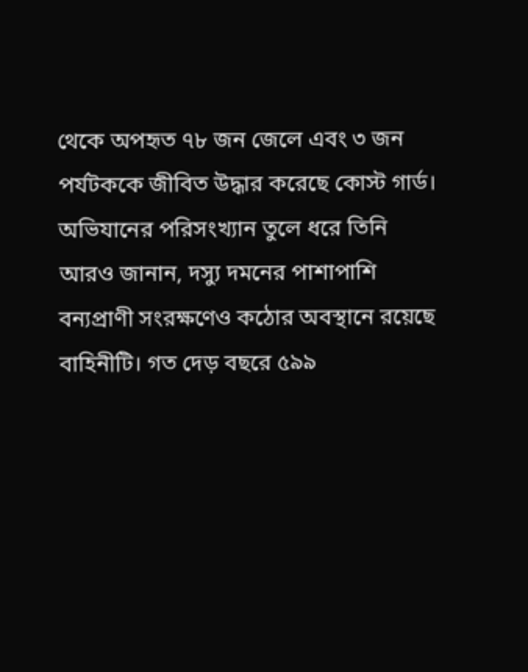থেকে অপহৃত ৭৮ জন জেলে এবং ৩ জন পর্যটককে জীবিত উদ্ধার করেছে কোস্ট গার্ড।
অভিযানের পরিসংখ্যান তুলে ধরে তিনি আরও জানান, দস্যু দমনের পাশাপাশি বন্যপ্রাণী সংরক্ষণেও কঠোর অবস্থানে রয়েছে বাহিনীটি। গত দেড় বছরে ৫৯৯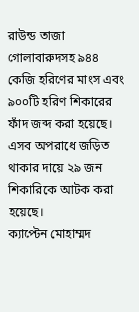রাউন্ড তাজা গোলাবারুদসহ ৯৪৪ কেজি হরিণের মাংস এবং ৯০০টি হরিণ শিকারের ফাঁদ জব্দ করা হয়েছে। এসব অপরাধে জড়িত থাকার দায়ে ২৯ জন শিকারিকে আটক করা হয়েছে।
ক্যাপ্টেন মোহাম্মদ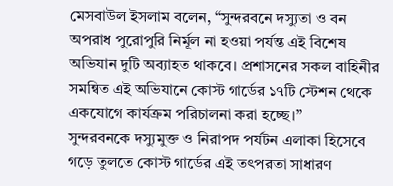মেসবাউল ইসলাম বলেন, “সুন্দরবনে দস্যুতা ও বন অপরাধ পুরোপুরি নির্মূল না হওয়া পর্যন্ত এই বিশেষ অভিযান দুটি অব্যাহত থাকবে। প্রশাসনের সকল বাহিনীর সমন্বিত এই অভিযানে কোস্ট গার্ডের ১৭টি স্টেশন থেকে একযোগে কার্যক্রম পরিচালনা করা হচ্ছে।”
সুন্দরবনকে দস্যুমুক্ত ও নিরাপদ পর্যটন এলাকা হিসেবে গড়ে তুলতে কোস্ট গার্ডের এই তৎপরতা সাধারণ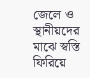জেলে ও স্থানীয়দের মাঝে স্বস্তি ফিরিয়ে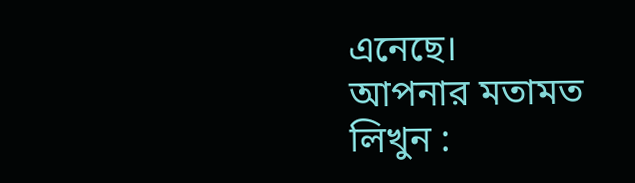এনেছে।
আপনার মতামত লিখুন :